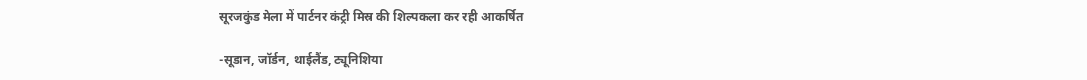सूरजकुंड मेला में पार्टनर कंट्री मिस्र की शिल्पकला कर रही आकर्षित

-सूडान, जॉर्डन, थाईलैंड, ट्यूनिशिया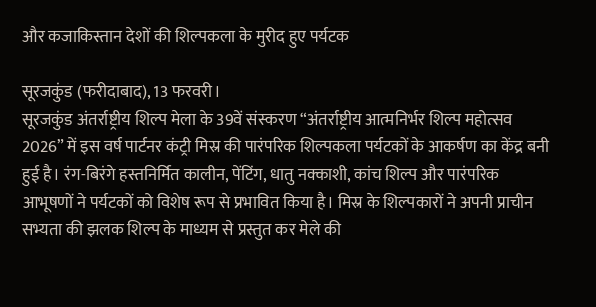और कजाकिस्तान देशों की शिल्पकला के मुरीद हुए पर्यटक

सूरजकुंड (फरीदाबाद), 13 फरवरी।
सूरजकुंड अंतर्राष्ट्रीय शिल्प मेला के 39वें संस्करण “अंतर्राष्ट्रीय आत्मनिर्भर शिल्प महोत्सव 2026” में इस वर्ष पार्टनर कंट्री मिस्र की पारंपरिक शिल्पकला पर्यटकों के आकर्षण का केंद्र बनी हुई है। रंग-बिरंगे हस्तनिर्मित कालीन, पेंटिंग, धातु नक्काशी, कांच शिल्प और पारंपरिक आभूषणों ने पर्यटकों को विशेष रूप से प्रभावित किया है। मिस्र के शिल्पकारों ने अपनी प्राचीन सभ्यता की झलक शिल्प के माध्यम से प्रस्तुत कर मेले की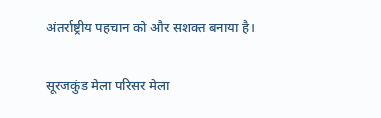अंतर्राष्ट्रीय पहचान को और सशक्त बनाया है।

सूरजकुंड मेला परिसर मेला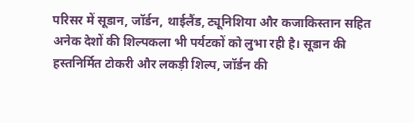परिसर में सूडान, जॉर्डन, थाईलैंड, ट्यूनिशिया और कजाकिस्तान सहित अनेक देशों की शिल्पकला भी पर्यटकों को लुभा रही है। सूडान की हस्तनिर्मित टोकरी और लकड़ी शिल्प, जॉर्डन की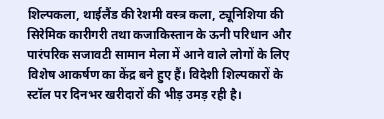शिल्पकला, थाईलैंड की रेशमी वस्त्र कला, ट्यूनिशिया की सिरेमिक कारीगरी तथा कजाकिस्तान के ऊनी परिधान और पारंपरिक सजावटी सामान मेला में आने वाले लोगों के लिए विशेष आकर्षण का केंद्र बने हुए हैं। विदेशी शिल्पकारों के स्टॉल पर दिनभर खरीदारों की भीड़ उमड़ रही है।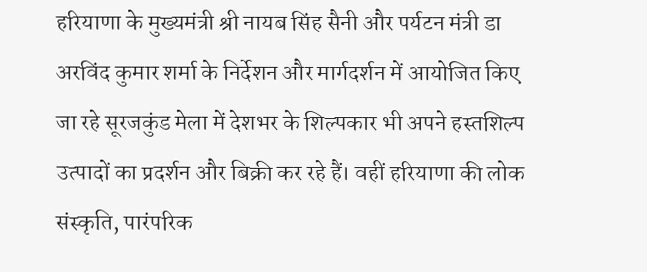हरियाणा के मुख्यमंत्री श्री नायब सिंह सैनी और पर्यटन मंत्री डा अरविंद कुमार शर्मा के निर्देशन और मार्गदर्शन में आयोजित किए जा रहे सूरजकुंड मेला में देशभर के शिल्पकार भी अपने हस्तशिल्प उत्पादों का प्रदर्शन और बिक्री कर रहे हैं। वहीं हरियाणा की लोक संस्कृति, पारंपरिक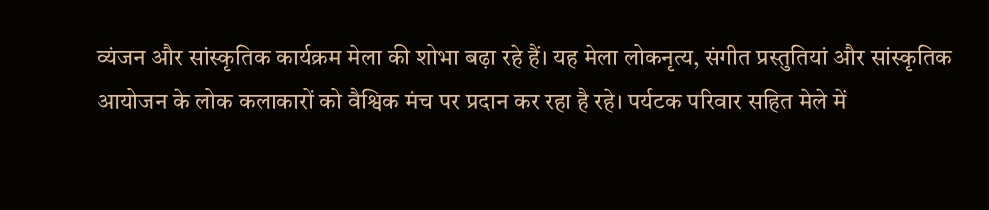व्यंजन और सांस्कृतिक कार्यक्रम मेला की शोभा बढ़ा रहे हैं। यह मेला लोकनृत्य, संगीत प्रस्तुतियां और सांस्कृतिक आयोजन के लोक कलाकारों को वैश्विक मंच पर प्रदान कर रहा है रहे। पर्यटक परिवार सहित मेले में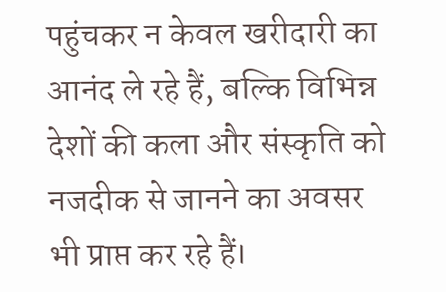पहुंचकर न केवल खरीदारी का आनंद ले रहे हैं, बल्कि विभिन्न देशों की कला और संस्कृति को नजदीक से जानने का अवसर भी प्राप्त कर रहे हैं।